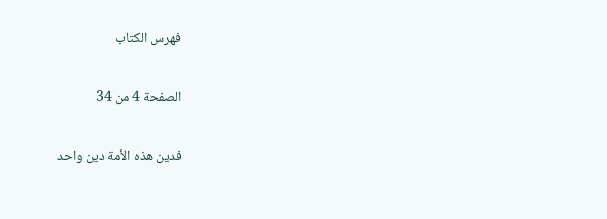فهرس الكتاب

الصفحة 4 من 34

فدين هذه الأمة دين واحد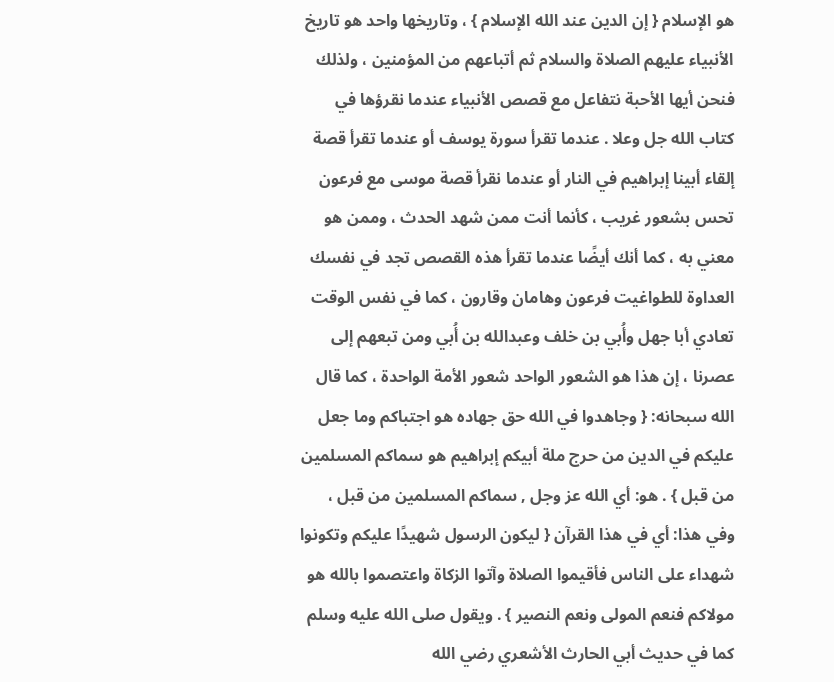هو الإسلام { إن الدين عند الله الإسلام } ، وتاريخها واحد هو تاريخ الأنبياء عليهم الصلاة والسلام ثم أتباعهم من المؤمنين ، ولذلك فنحن أيها الأحبة نتفاعل مع قصص الأنبياء عندما نقرؤها في كتاب الله جل وعلا . عندما تقرأ سورة يوسف أو عندما تقرأ قصة إلقاء أبينا إبراهيم في النار أو عندما نقرأ قصة موسى مع فرعون تحس بشعور غريب ، كأنما أنت ممن شهد الحدث ، وممن هو معني به ، كما أنك أيضًا عندما تقرأ هذه القصص تجد في نفسك العداوة للطواغيت فرعون وهامان وقارون ، كما في نفس الوقت تعادي أبا جهل وأُبي بن خلف وعبدالله بن أُبي ومن تبعهم إلى عصرنا ، إن هذا هو الشعور الواحد شعور الأمة الواحدة ، كما قال الله سبحانه: { وجاهدوا في الله حق جهاده هو اجتباكم وما جعل عليكم في الدين من حرج ملة أبيكم إبراهيم هو سماكم المسلمين من قبل } . هو: أي الله عز وجل , سماكم المسلمين من قبل ، وفي هذا: أي في هذا القرآن { ليكون الرسول شهيدًا عليكم وتكونوا شهداء على الناس فأقيموا الصلاة وآتوا الزكاة واعتصموا بالله هو مولاكم فنعم المولى ونعم النصير } . ويقول صلى الله عليه وسلم كما في حديث أبي الحارث الأشعري رضي الله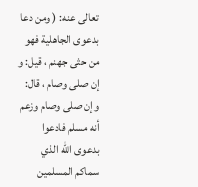تعالى عنه: ( ومن دعا بدعوى الجاهلية فهو من حثى جهنم ، قيل: و إن صلى وصام ، قال: وإن صلى وصام وزعم أنه مسلم فادعوا بدعوى الله الذي سماكم المسلمين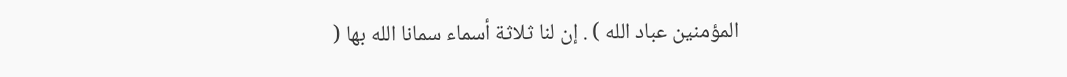المؤمنين عباد الله ) . إن لنا ثلاثة أسماء سمانا الله بها (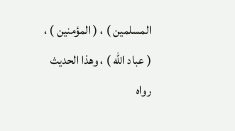المسلمين ) ، ( المؤمنين ) ، ( عباد الله ) ، وهذا الحديث رواه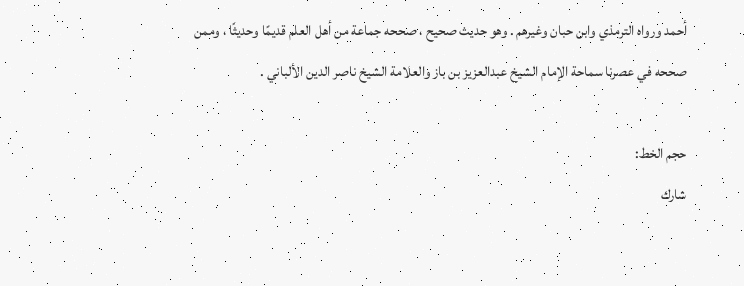أحمد ورواه الترمذي وابن حبان وغيرهم . وهو حديث صحيح ، صححه جماعة من أهل العلم قديمًا وحديثًا ، وممن صححه في عصرنا سماحة الإمام الشيخ عبدالعزيز بن باز والعلامة الشيخ ناصر الدين الألباني .

حجم الخط:
شارك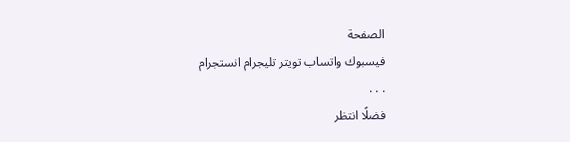الصفحة
فيسبوك واتساب تويتر تليجرام انستجرام
. . .
فضلًا انتظر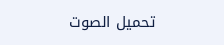تحميل الصوت